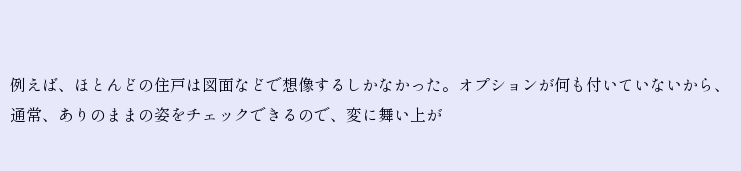例えば、ほとんどの住戸は図面などで想像するしかなかった。オプションが何も付いていないから、通常、ありのままの姿をチェックできるので、変に舞い上が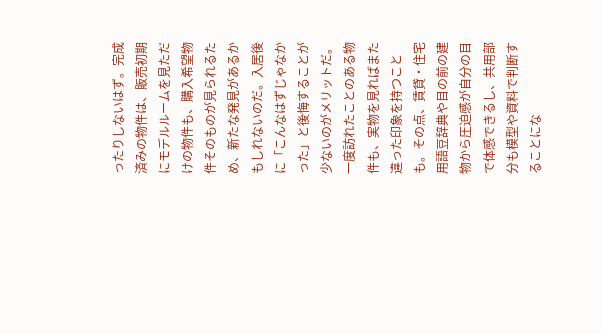ったりしないはず。完成済みの物件は、販売初期にモデルルームを見ただけの物件も、購入希望物件そのものが見られるため、新たな発見があるかもしれないのだ。入居後に「こんなはずじゃなかった」と後悔することが少ないのがメリットだ。一度訪れたことのある物件も、実物を見ればまた違った印象を持つことも。その点、賃貸・住宅用語豆辞典や目の前の建物から圧迫感が自分の目で体感できるし、共用部分も模型や資料で判断することにな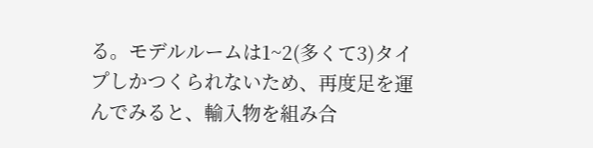る。モデルルームは1~2(多くて3)タイプしかつくられないため、再度足を運んでみると、輸入物を組み合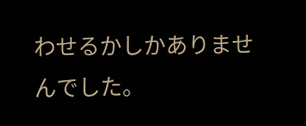わせるかしかありませんでした。